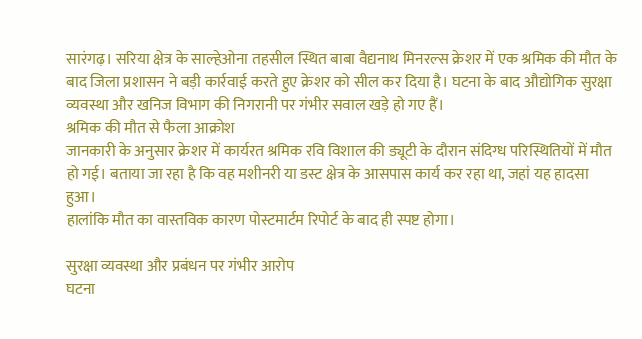सारंगढ़। सरिया क्षेत्र के साल्हेओना तहसील स्थित बाबा वैद्यनाथ मिनरल्स क्रेशर में एक श्रमिक की मौत के बाद जिला प्रशासन ने बड़ी कार्रवाई करते हुए क्रेशर को सील कर दिया है। घटना के बाद औद्योगिक सुरक्षा व्यवस्था और खनिज विभाग की निगरानी पर गंभीर सवाल खड़े हो गए हैं।
श्रमिक की मौत से फैला आक्रोश
जानकारी के अनुसार क्रेशर में कार्यरत श्रमिक रवि विशाल की ड्यूटी के दौरान संदिग्ध परिस्थितियों में मौत हो गई। बताया जा रहा है कि वह मशीनरी या डस्ट क्षेत्र के आसपास कार्य कर रहा था, जहां यह हादसा हुआ।
हालांकि मौत का वास्तविक कारण पोस्टमार्टम रिपोर्ट के बाद ही स्पष्ट होगा।

सुरक्षा व्यवस्था और प्रबंधन पर गंभीर आरोप
घटना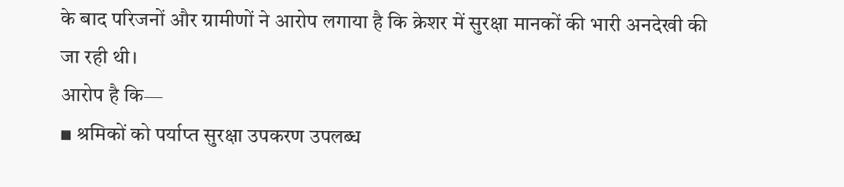के बाद परिजनों और ग्रामीणों ने आरोप लगाया है कि क्रेशर में सुरक्षा मानकों की भारी अनदेखी की जा रही थी।
आरोप है कि—
▪ श्रमिकों को पर्याप्त सुरक्षा उपकरण उपलब्ध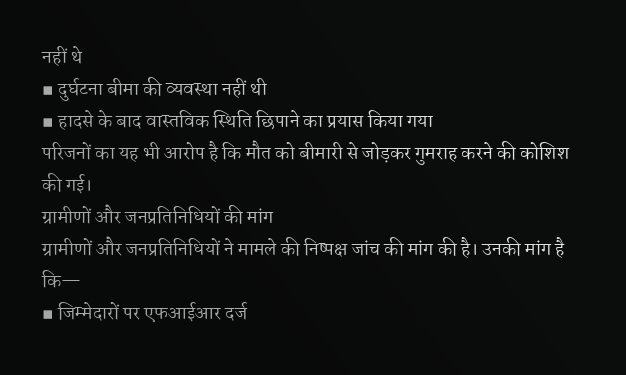नहीं थे
▪ दुर्घटना बीमा की व्यवस्था नहीं थी
▪ हादसे के बाद वास्तविक स्थिति छिपाने का प्रयास किया गया
परिजनों का यह भी आरोप है कि मौत को बीमारी से जोड़कर गुमराह करने की कोशिश की गई।
ग्रामीणों और जनप्रतिनिधियों की मांग
ग्रामीणों और जनप्रतिनिधियों ने मामले की निष्पक्ष जांच की मांग की है। उनकी मांग है कि—
▪ जिम्मेदारों पर एफआईआर दर्ज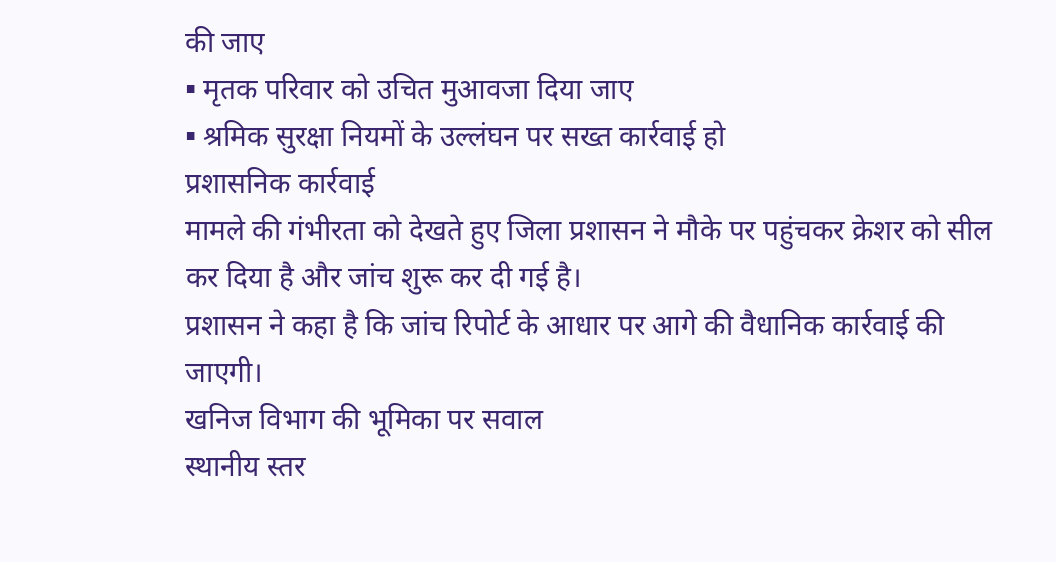की जाए
▪ मृतक परिवार को उचित मुआवजा दिया जाए
▪ श्रमिक सुरक्षा नियमों के उल्लंघन पर सख्त कार्रवाई हो
प्रशासनिक कार्रवाई
मामले की गंभीरता को देखते हुए जिला प्रशासन ने मौके पर पहुंचकर क्रेशर को सील कर दिया है और जांच शुरू कर दी गई है।
प्रशासन ने कहा है कि जांच रिपोर्ट के आधार पर आगे की वैधानिक कार्रवाई की जाएगी।
खनिज विभाग की भूमिका पर सवाल
स्थानीय स्तर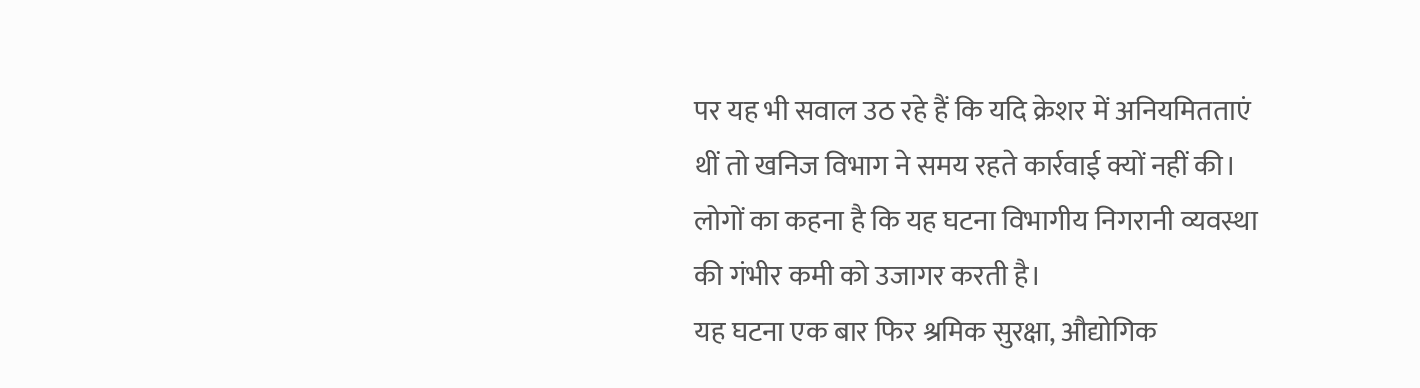पर यह भी सवाल उठ रहे हैं कि यदि क्रेशर में अनियमितताएं थीं तो खनिज विभाग ने समय रहते कार्रवाई क्यों नहीं की।
लोगों का कहना है कि यह घटना विभागीय निगरानी व्यवस्था की गंभीर कमी को उजागर करती है।
यह घटना एक बार फिर श्रमिक सुरक्षा, औद्योगिक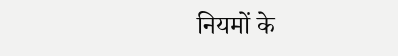नियमों के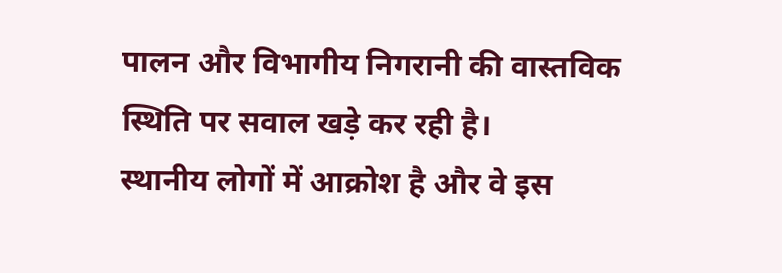पालन और विभागीय निगरानी की वास्तविक स्थिति पर सवाल खड़े कर रही है।
स्थानीय लोगों में आक्रोश है और वे इस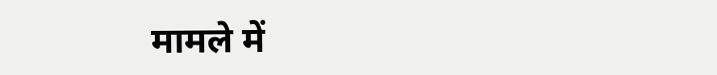मामले में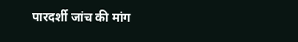पारदर्शी जांच की मांग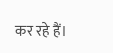कर रहे हैं।